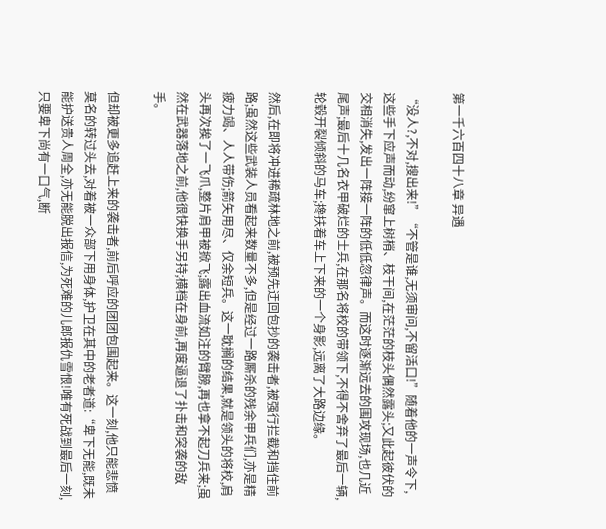第一千六百四十八章 异遇

“没人?,不对,搜出来!”“不管是谁,无须审问,不留活口!”随着他的一声令下,这些手下应声而动,纷窜上树梢、枝干间,在茫茫的枝头偶然露头;又此起彼伏的交相消失,发出一阵接一阵的低低忽律声。而这时逐渐远去的围攻现场,也几近尾声;最后十几名衣甲破烂的士兵,在那名将校的带领下,不得不舍弃了最后一辆,轮毂开裂倾斜的马车;搀扶着车上下来的一个身影,远离了大路边缘。

然后,在即将冲进稀疏林地之前,被预先迂回包抄的袭击者,被强行拦截和挡住前路;虽然这些武装人员看起来数量不多,但是经过一路厮杀的残余甲兵们,亦是精疲力竭、人人带伤;箭矢用尽、仅余短兵。这一耽搁的结果,就是领头的将校,肩头再次挨了一飞爪,整片肩甲被掀飞;露出血流如注的臂膀,再也拿不起刀兵来;虽然在武器落地之前,他很快换手另持;横档在身前,再度逼退了扑击和突袭的敌手。

但却被更多追赶上来的袭击者,前后呼应的团团包围起来。这一刻,他只能悲愤莫名的转过头去,对着被一众部下用身体,护卫在其中的老者道:“卑下无能,既未能护送贵人周全,亦无能脱出报信,为死难的儿郎报仇雪恨!唯有死战到最后一刻,只要卑下尚有一口气,断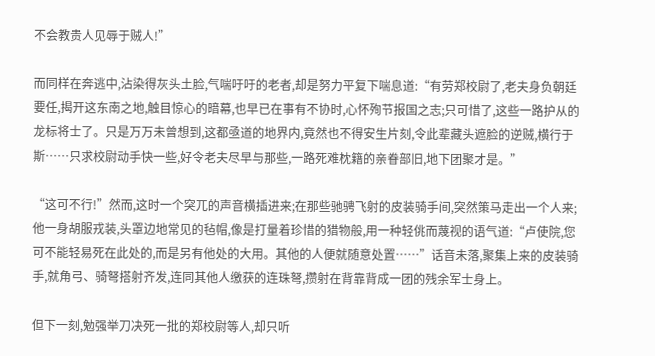不会教贵人见辱于贼人!”

而同样在奔逃中,沾染得灰头土脸,气喘吁吁的老者,却是努力平复下喘息道:“有劳郑校尉了,老夫身负朝廷要任,揭开这东南之地,触目惊心的暗幕,也早已在事有不协时,心怀殉节报国之志;只可惜了,这些一路护从的龙标将士了。只是万万未曾想到,这都亟道的地界内,竟然也不得安生片刻,令此辈藏头遮脸的逆贼,横行于斯……只求校尉动手快一些,好令老夫尽早与那些,一路死难枕籍的亲眷部旧,地下团聚才是。”

“这可不行!”然而,这时一个突兀的声音横插进来;在那些驰骋飞射的皮装骑手间,突然策马走出一个人来;他一身胡服戎装,头罩边地常见的毡帽,像是打量着珍惜的猎物般,用一种轻佻而蔑视的语气道:“卢使院,您可不能轻易死在此处的,而是另有他处的大用。其他的人便就随意处置……”话音未落,聚集上来的皮装骑手,就角弓、骑弩搭射齐发,连同其他人缴获的连珠弩,攒射在背靠背成一团的残余军士身上。

但下一刻,勉强举刀决死一批的郑校尉等人,却只听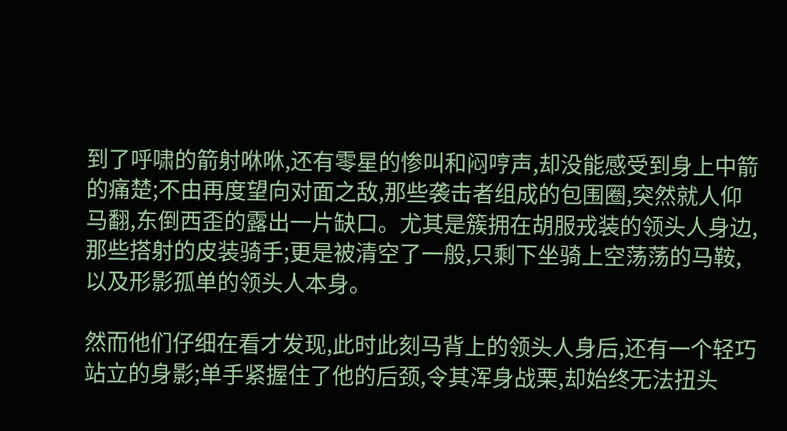到了呼啸的箭射咻咻,还有零星的惨叫和闷哼声,却没能感受到身上中箭的痛楚;不由再度望向对面之敌,那些袭击者组成的包围圈,突然就人仰马翻,东倒西歪的露出一片缺口。尤其是簇拥在胡服戎装的领头人身边,那些搭射的皮装骑手;更是被清空了一般,只剩下坐骑上空荡荡的马鞍,以及形影孤单的领头人本身。

然而他们仔细在看才发现,此时此刻马背上的领头人身后,还有一个轻巧站立的身影;单手紧握住了他的后颈,令其浑身战栗,却始终无法扭头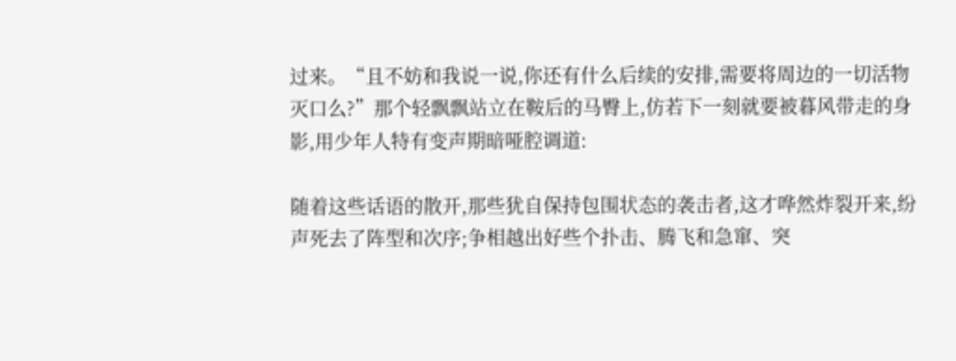过来。“且不妨和我说一说,你还有什么后续的安排,需要将周边的一切活物灭口么?”那个轻飘飘站立在鞍后的马臀上,仿若下一刻就要被暮风带走的身影,用少年人特有变声期暗哑腔调道:

随着这些话语的散开,那些犹自保持包围状态的袭击者,这才哗然炸裂开来,纷声死去了阵型和次序;争相越出好些个扑击、腾飞和急窜、突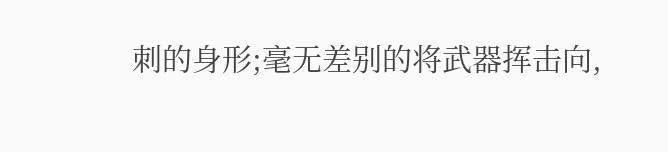刺的身形;毫无差别的将武器挥击向,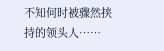不知何时被骤然挟持的领头人……